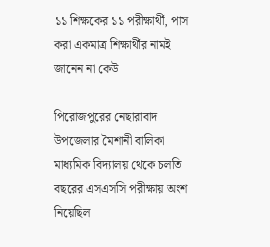১১ শিক্ষকের ১১ পরীক্ষার্থী, পাস করা একমাত্র শিক্ষার্থীর নামই জানেন না কেউ

পিরোজপুরের নেছারাবাদ উপজেলার মৈশানী বালিকা মাধ্যমিক বিদ্যালয় থেকে চলতি বছরের এসএসসি পরীক্ষায় অংশ নিয়েছিল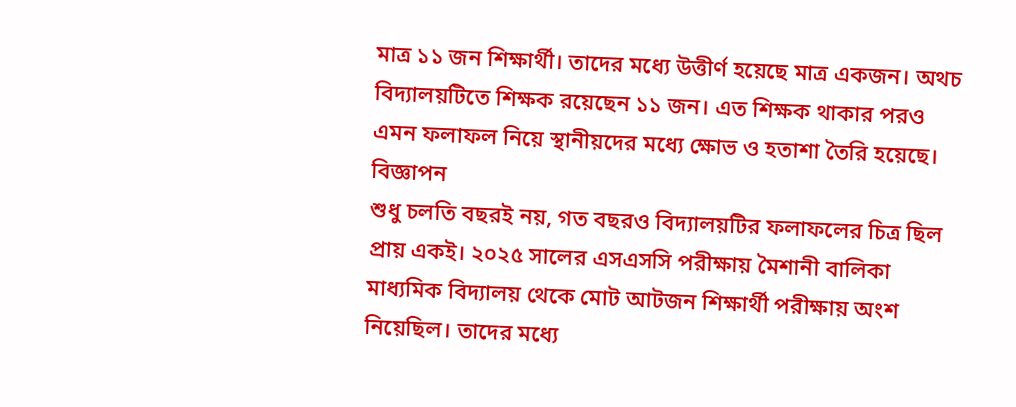মাত্র ১১ জন শিক্ষার্থী। তাদের মধ্যে উত্তীর্ণ হয়েছে মাত্র একজন। অথচ বিদ্যালয়টিতে শিক্ষক রয়েছেন ১১ জন। এত শিক্ষক থাকার পরও এমন ফলাফল নিয়ে স্থানীয়দের মধ্যে ক্ষোভ ও হতাশা তৈরি হয়েছে।
বিজ্ঞাপন
শুধু চলতি বছরই নয়, গত বছরও বিদ্যালয়টির ফলাফলের চিত্র ছিল প্রায় একই। ২০২৫ সালের এসএসসি পরীক্ষায় মৈশানী বালিকা মাধ্যমিক বিদ্যালয় থেকে মোট আটজন শিক্ষার্থী পরীক্ষায় অংশ নিয়েছিল। তাদের মধ্যে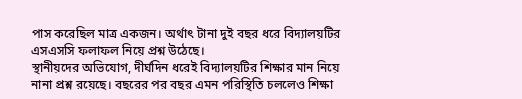পাস করেছিল মাত্র একজন। অর্থাৎ টানা দুই বছর ধরে বিদ্যালয়টির এসএসসি ফলাফল নিয়ে প্রশ্ন উঠেছে।
স্থানীয়দের অভিযোগ, দীর্ঘদিন ধরেই বিদ্যালয়টির শিক্ষার মান নিয়ে নানা প্রশ্ন রয়েছে। বছরের পর বছর এমন পরিস্থিতি চললেও শিক্ষা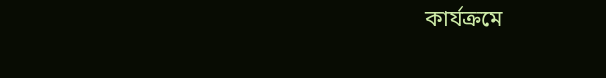কার্যক্রমে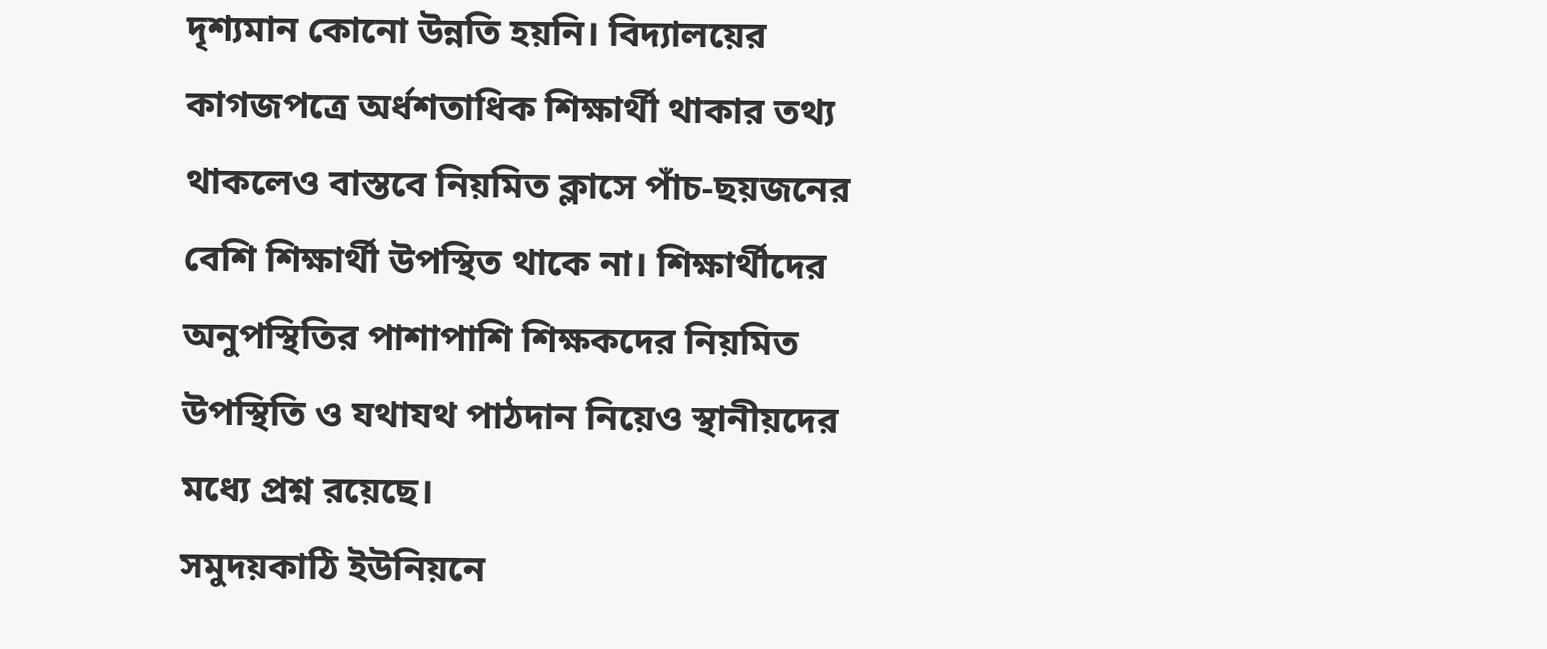দৃশ্যমান কোনো উন্নতি হয়নি। বিদ্যালয়ের কাগজপত্রে অর্ধশতাধিক শিক্ষার্থী থাকার তথ্য থাকলেও বাস্তবে নিয়মিত ক্লাসে পাঁচ-ছয়জনের বেশি শিক্ষার্থী উপস্থিত থাকে না। শিক্ষার্থীদের অনুপস্থিতির পাশাপাশি শিক্ষকদের নিয়মিত উপস্থিতি ও যথাযথ পাঠদান নিয়েও স্থানীয়দের মধ্যে প্রশ্ন রয়েছে।
সমুদয়কাঠি ইউনিয়নে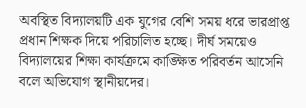অবস্থিত বিদ্যালয়টি এক যুগের বেশি সময় ধরে ভারপ্রাপ্ত প্রধান শিক্ষক দিয়ে পরিচালিত হচ্ছে। দীর্ঘ সময়েও বিদ্যালয়ের শিক্ষা কার্যক্রমে কাঙ্ক্ষিত পরিবর্তন আসেনি বলে অভিযোগ স্থানীয়দের।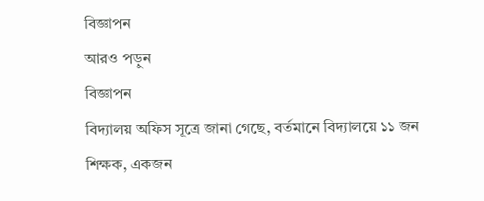বিজ্ঞাপন
আরও পড়ুন
বিজ্ঞাপন
বিদ্যালয় অফিস সূত্রে জানা গেছে, বর্তমানে বিদ্যালয়ে ১১ জন শিক্ষক, একজন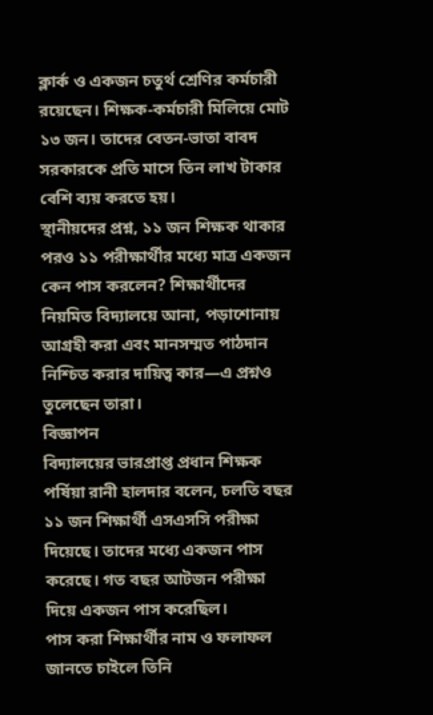ক্লার্ক ও একজন চতুর্থ শ্রেণির কর্মচারী রয়েছেন। শিক্ষক-কর্মচারী মিলিয়ে মোট ১৩ জন। তাদের বেতন-ভাতা বাবদ সরকারকে প্রতি মাসে তিন লাখ টাকার বেশি ব্যয় করতে হয়।
স্থানীয়দের প্রশ্ন, ১১ জন শিক্ষক থাকার পরও ১১ পরীক্ষার্থীর মধ্যে মাত্র একজন কেন পাস করলেন? শিক্ষার্থীদের নিয়মিত বিদ্যালয়ে আনা, পড়াশোনায় আগ্রহী করা এবং মানসম্মত পাঠদান নিশ্চিত করার দায়িত্ব কার—এ প্রশ্নও তুলেছেন তারা।
বিজ্ঞাপন
বিদ্যালয়ের ভারপ্রাপ্ত প্রধান শিক্ষক পর্ষিয়া রানী হালদার বলেন, চলতি বছর ১১ জন শিক্ষার্থী এসএসসি পরীক্ষা দিয়েছে। তাদের মধ্যে একজন পাস করেছে। গত বছর আটজন পরীক্ষা দিয়ে একজন পাস করেছিল।
পাস করা শিক্ষার্থীর নাম ও ফলাফল জানতে চাইলে তিনি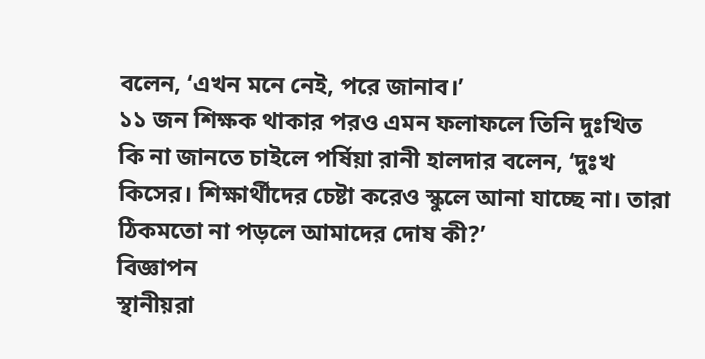বলেন, ‘এখন মনে নেই, পরে জানাব।’
১১ জন শিক্ষক থাকার পরও এমন ফলাফলে তিনি দুঃখিত কি না জানতে চাইলে পর্ষিয়া রানী হালদার বলেন, ‘দুঃখ কিসের। শিক্ষার্থীদের চেষ্টা করেও স্কুলে আনা যাচ্ছে না। তারা ঠিকমতো না পড়লে আমাদের দোষ কী?’
বিজ্ঞাপন
স্থানীয়রা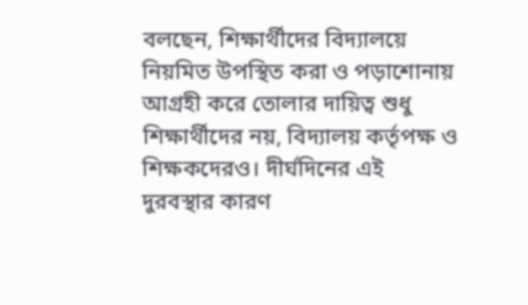বলছেন, শিক্ষার্থীদের বিদ্যালয়ে নিয়মিত উপস্থিত করা ও পড়াশোনায় আগ্রহী করে তোলার দায়িত্ব শুধু শিক্ষার্থীদের নয়, বিদ্যালয় কর্তৃপক্ষ ও শিক্ষকদেরও। দীর্ঘদিনের এই দুরবস্থার কারণ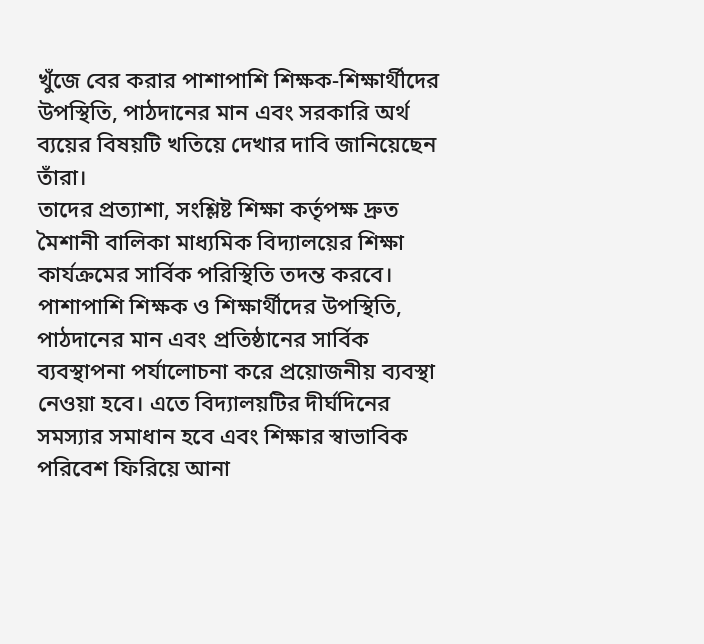খুঁজে বের করার পাশাপাশি শিক্ষক-শিক্ষার্থীদের উপস্থিতি, পাঠদানের মান এবং সরকারি অর্থ ব্যয়ের বিষয়টি খতিয়ে দেখার দাবি জানিয়েছেন তাঁরা।
তাদের প্রত্যাশা, সংশ্লিষ্ট শিক্ষা কর্তৃপক্ষ দ্রুত মৈশানী বালিকা মাধ্যমিক বিদ্যালয়ের শিক্ষা কার্যক্রমের সার্বিক পরিস্থিতি তদন্ত করবে। পাশাপাশি শিক্ষক ও শিক্ষার্থীদের উপস্থিতি, পাঠদানের মান এবং প্রতিষ্ঠানের সার্বিক ব্যবস্থাপনা পর্যালোচনা করে প্রয়োজনীয় ব্যবস্থা নেওয়া হবে। এতে বিদ্যালয়টির দীর্ঘদিনের সমস্যার সমাধান হবে এবং শিক্ষার স্বাভাবিক পরিবেশ ফিরিয়ে আনা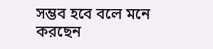সম্ভব হবে বলে মনে করছেন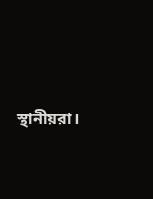স্থানীয়রা।